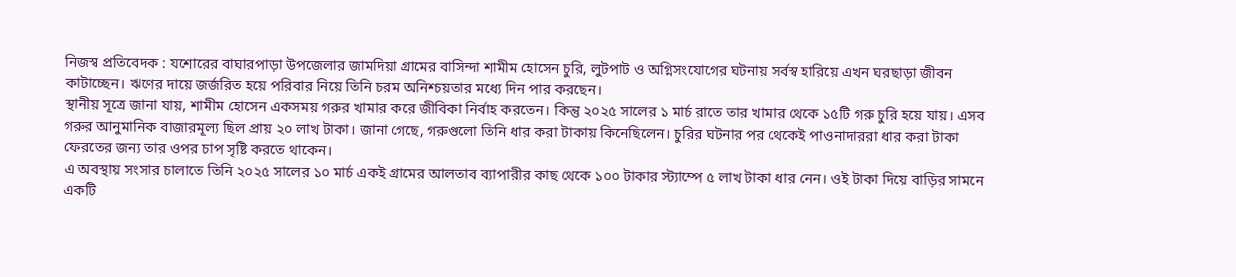নিজস্ব প্রতিবেদক : যশোরের বাঘারপাড়া উপজেলার জামদিয়া গ্রামের বাসিন্দা শামীম হোসেন চুরি, লুটপাট ও অগ্নিসংযোগের ঘটনায় সর্বস্ব হারিয়ে এখন ঘরছাড়া জীবন কাটাচ্ছেন। ঋণের দায়ে জর্জরিত হয়ে পরিবার নিয়ে তিনি চরম অনিশ্চয়তার মধ্যে দিন পার করছেন।
স্থানীয় সূত্রে জানা যায়, শামীম হোসেন একসময় গরুর খামার করে জীবিকা নির্বাহ করতেন। কিন্তু ২০২৫ সালের ১ মার্চ রাতে তার খামার থেকে ১৫টি গরু চুরি হয়ে যায়। এসব গরুর আনুমানিক বাজারমূল্য ছিল প্রায় ২০ লাখ টাকা। জানা গেছে, গরুগুলো তিনি ধার করা টাকায় কিনেছিলেন। চুরির ঘটনার পর থেকেই পাওনাদাররা ধার করা টাকা ফেরতের জন্য তার ওপর চাপ সৃষ্টি করতে থাকেন।
এ অবস্থায় সংসার চালাতে তিনি ২০২৫ সালের ১০ মার্চ একই গ্রামের আলতাব ব্যাপারীর কাছ থেকে ১০০ টাকার স্ট্যাম্পে ৫ লাখ টাকা ধার নেন। ওই টাকা দিয়ে বাড়ির সামনে একটি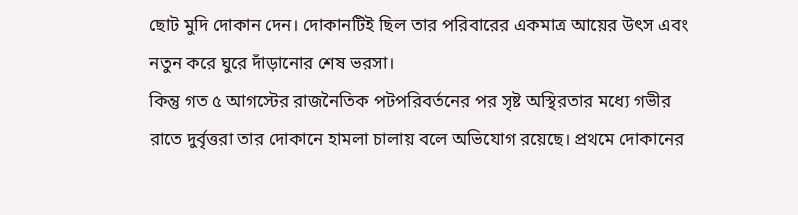ছোট মুদি দোকান দেন। দোকানটিই ছিল তার পরিবারের একমাত্র আয়ের উৎস এবং নতুন করে ঘুরে দাঁড়ানোর শেষ ভরসা।
কিন্তু গত ৫ আগস্টের রাজনৈতিক পটপরিবর্তনের পর সৃষ্ট অস্থিরতার মধ্যে গভীর রাতে দুর্বৃত্তরা তার দোকানে হামলা চালায় বলে অভিযোগ রয়েছে। প্রথমে দোকানের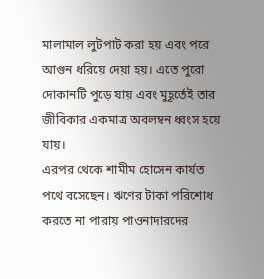মালামাল লুটপাট করা হয় এবং পরে আগুন ধরিয়ে দেয়া হয়। এতে পুরো দোকানটি পুড়ে যায় এবং মুহূর্তেই তার জীবিকার একমাত্র অবলম্বন ধ্বংস হয়ে যায়।
এরপর থেকে শামীম হোসেন কার্যত পথে বসেছেন। ঋণের টাকা পরিশোধ করতে না পারায় পাওনাদারদের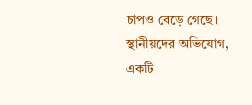চাপও বেড়ে গেছে। স্থানীয়দের অভিযোগ, একটি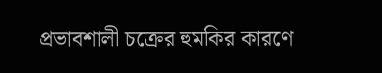প্রভাবশালী চক্রের হুমকির কারণে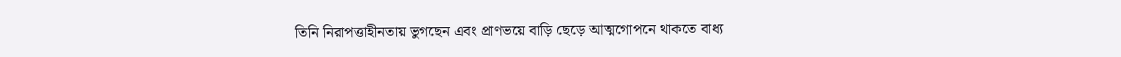তিনি নিরাপত্তাহীনতায় ভুগছেন এবং প্রাণভয়ে বাড়ি ছেড়ে আত্মগোপনে থাকতে বাধ্য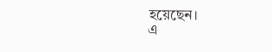হয়েছেন।
এ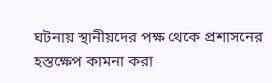ঘটনায় স্থানীয়দের পক্ষ থেকে প্রশাসনের হস্তক্ষেপ কামনা করা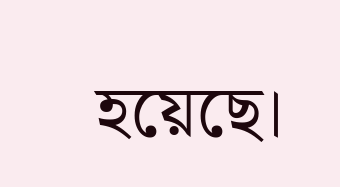হয়েছে।